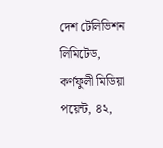দেশ টেলিভিশন লিমিটেড, কর্ণফুলী মিডিয়া পয়েন্ট, ৪২,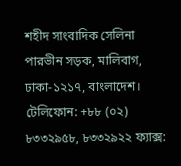শহীদ সাংবাদিক সেলিনা পারভীন সড়ক, মালিবাগ, ঢাকা-১২১৭, বাংলাদেশ।
টেলিফোন: +৮৮ (০২) ৮৩৩২৯৫৮, ৮৩৩২৯২২ ফ্যাক্স: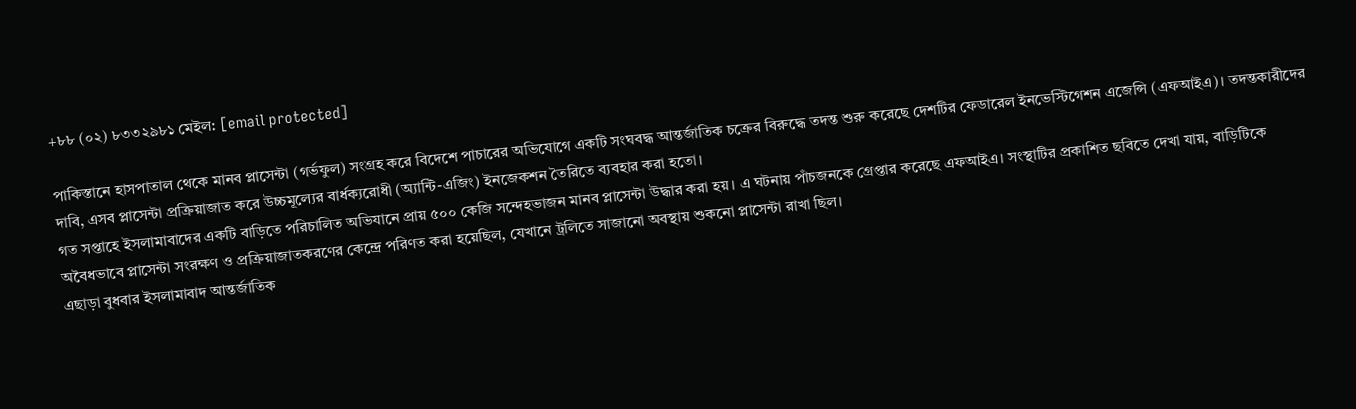+৮৮ (০২) ৮৩৩২৯৮১ মেইল: [email protected]

পাকিস্তানে হাসপাতাল থেকে মানব প্লাসেন্টা (গর্ভফুল) সংগ্রহ করে বিদেশে পাচারের অভিযোগে একটি সংঘবদ্ধ আন্তর্জাতিক চক্রের বিরুদ্ধে তদন্ত শুরু করেছে দেশটির ফেডারেল ইনভেস্টিগেশন এজেন্সি (এফআইএ)। তদন্তকারীদের দাবি, এসব প্লাসেন্টা প্রক্রিয়াজাত করে উচ্চমূল্যের বার্ধক্যরোধী (অ্যান্টি-এজিং) ইনজেকশন তৈরিতে ব্যবহার করা হতো।
গত সপ্তাহে ইসলামাবাদের একটি বাড়িতে পরিচালিত অভিযানে প্রায় ৫০০ কেজি সন্দেহভাজন মানব প্লাসেন্টা উদ্ধার করা হয়। এ ঘটনায় পাঁচজনকে গ্রেপ্তার করেছে এফআইএ। সংস্থাটির প্রকাশিত ছবিতে দেখা যায়, বাড়িটিকে অবৈধভাবে প্লাসেন্টা সংরক্ষণ ও প্রক্রিয়াজাতকরণের কেন্দ্রে পরিণত করা হয়েছিল, যেখানে ট্রলিতে সাজানো অবস্থায় শুকনো প্লাসেন্টা রাখা ছিল।
এছাড়া বুধবার ইসলামাবাদ আন্তর্জাতিক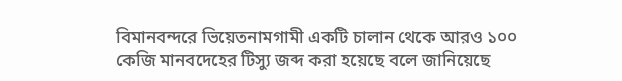বিমানবন্দরে ভিয়েতনামগামী একটি চালান থেকে আরও ১০০ কেজি মানবদেহের টিস্যু জব্দ করা হয়েছে বলে জানিয়েছে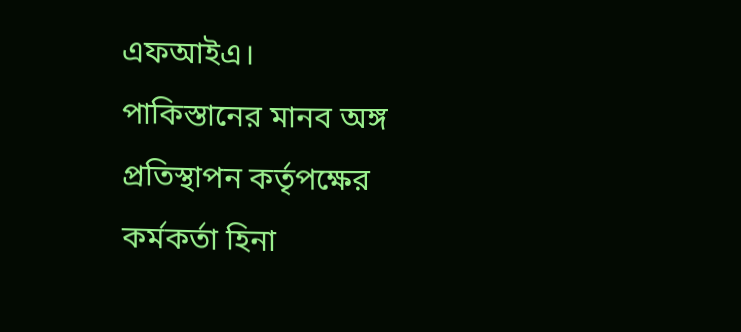এফআইএ।
পাকিস্তানের মানব অঙ্গ প্রতিস্থাপন কর্তৃপক্ষের কর্মকর্তা হিনা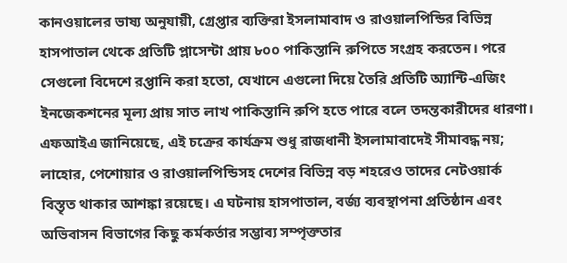কানওয়ালের ভাষ্য অনুযায়ী, গ্রেপ্তার ব্যক্তিরা ইসলামাবাদ ও রাওয়ালপিন্ডির বিভিন্ন হাসপাতাল থেকে প্রতিটি প্লাসেন্টা প্রায় ৮০০ পাকিস্তানি রুপিতে সংগ্রহ করতেন। পরে সেগুলো বিদেশে রপ্তানি করা হতো, যেখানে এগুলো দিয়ে তৈরি প্রতিটি অ্যান্টি-এজিং ইনজেকশনের মূল্য প্রায় সাত লাখ পাকিস্তানি রুপি হতে পারে বলে তদন্তকারীদের ধারণা।
এফআইএ জানিয়েছে, এই চক্রের কার্যক্রম শুধু রাজধানী ইসলামাবাদেই সীমাবদ্ধ নয়; লাহোর, পেশোয়ার ও রাওয়ালপিন্ডিসহ দেশের বিভিন্ন বড় শহরেও তাদের নেটওয়ার্ক বিস্তৃত থাকার আশঙ্কা রয়েছে। এ ঘটনায় হাসপাতাল, বর্জ্য ব্যবস্থাপনা প্রতিষ্ঠান এবং অভিবাসন বিভাগের কিছু কর্মকর্তার সম্ভাব্য সম্পৃক্ততার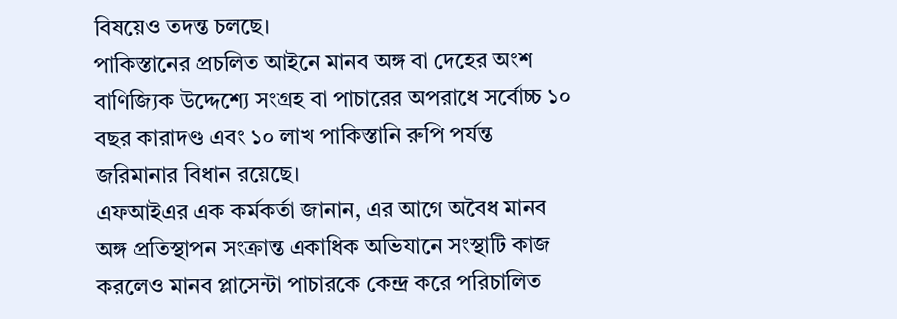বিষয়েও তদন্ত চলছে।
পাকিস্তানের প্রচলিত আইনে মানব অঙ্গ বা দেহের অংশ বাণিজ্যিক উদ্দেশ্যে সংগ্রহ বা পাচারের অপরাধে সর্বোচ্চ ১০ বছর কারাদণ্ড এবং ১০ লাখ পাকিস্তানি রুপি পর্যন্ত জরিমানার বিধান রয়েছে।
এফআইএর এক কর্মকর্তা জানান, এর আগে অবৈধ মানব অঙ্গ প্রতিস্থাপন সংক্রান্ত একাধিক অভিযানে সংস্থাটি কাজ করলেও মানব প্লাসেন্টা পাচারকে কেন্দ্র করে পরিচালিত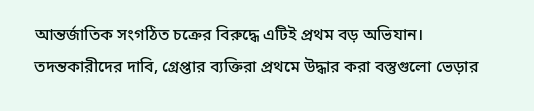আন্তর্জাতিক সংগঠিত চক্রের বিরুদ্ধে এটিই প্রথম বড় অভিযান।
তদন্তকারীদের দাবি, গ্রেপ্তার ব্যক্তিরা প্রথমে উদ্ধার করা বস্তুগুলো ভেড়ার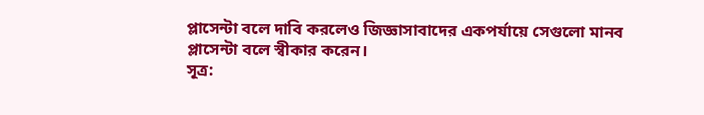প্লাসেন্টা বলে দাবি করলেও জিজ্ঞাসাবাদের একপর্যায়ে সেগুলো মানব প্লাসেন্টা বলে স্বীকার করেন।
সূত্র: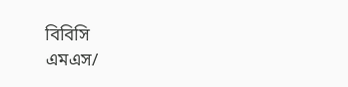বিবিসি
এমএস/